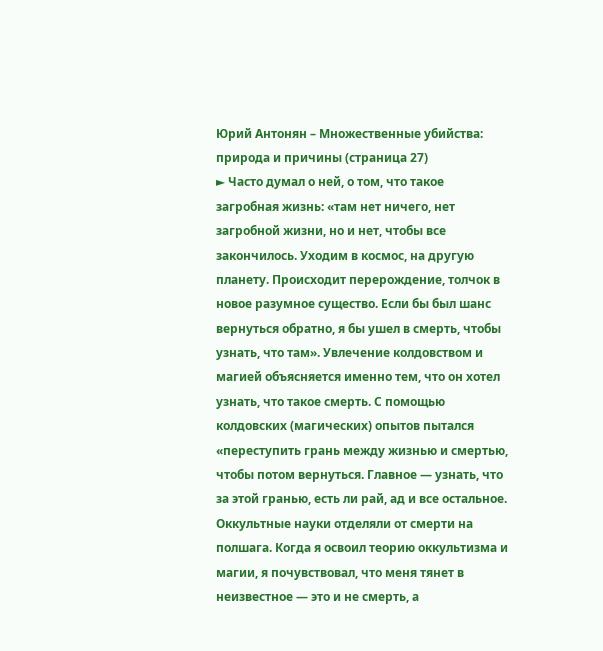Юрий Антонян – Множественные убийства: природа и причины (страница 27)
► Часто думал о ней, о том, что такое загробная жизнь: «там нет ничего, нет загробной жизни, но и нет, чтобы все закончилось. Уходим в космос, на другую планету. Происходит перерождение, толчок в новое разумное существо. Если бы был шанс вернуться обратно, я бы ушел в смерть, чтобы узнать, что там». Увлечение колдовством и магией объясняется именно тем, что он хотел узнать, что такое смерть. С помощью колдовских (магических) опытов пытался «переступить грань между жизнью и смертью, чтобы потом вернуться. Главное — узнать, что за этой гранью, есть ли рай, ад и все остальное. Оккультные науки отделяли от смерти на полшага. Когда я освоил теорию оккультизма и магии, я почувствовал, что меня тянет в неизвестное — это и не смерть, а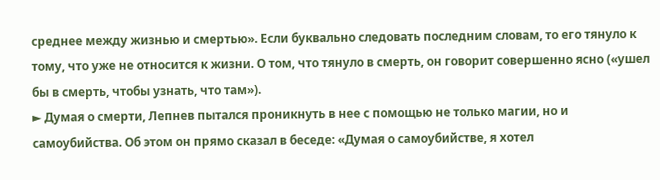среднее между жизнью и смертью». Если буквально следовать последним словам, то его тянуло к тому, что уже не относится к жизни. О том, что тянуло в смерть, он говорит совершенно ясно («ушел бы в смерть, чтобы узнать, что там»).
► Думая о смерти, Лепнев пытался проникнуть в нее с помощью не только магии, но и самоубийства. Об этом он прямо сказал в беседе: «Думая о самоубийстве, я хотел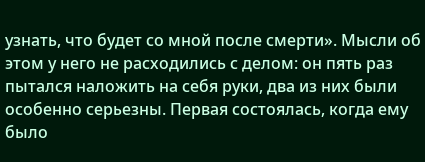узнать, что будет со мной после смерти». Мысли об этом у него не расходились с делом: он пять раз пытался наложить на себя руки, два из них были особенно серьезны. Первая состоялась, когда ему было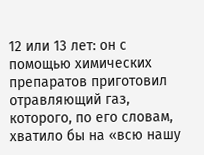12 или 13 лет: он с помощью химических препаратов приготовил отравляющий газ, которого, по его словам, хватило бы на «всю нашу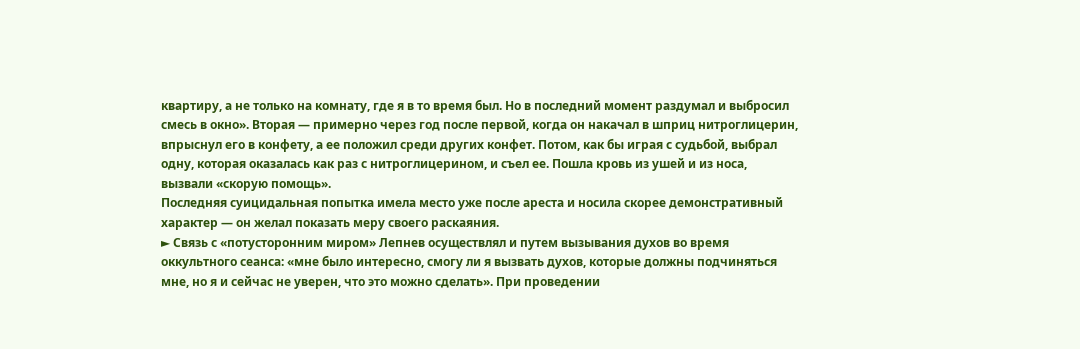квартиру, а не только на комнату, где я в то время был. Но в последний момент раздумал и выбросил смесь в окно». Вторая — примерно через год после первой, когда он накачал в шприц нитроглицерин, впрыснул его в конфету, а ее положил среди других конфет. Потом, как бы играя с судьбой, выбрал одну, которая оказалась как раз с нитроглицерином, и съел ее. Пошла кровь из ушей и из носа, вызвали «скорую помощь».
Последняя суицидальная попытка имела место уже после ареста и носила скорее демонстративный характер — он желал показать меру своего раскаяния.
► Связь с «потусторонним миром» Лепнев осуществлял и путем вызывания духов во время оккультного сеанса: «мне было интересно, смогу ли я вызвать духов, которые должны подчиняться мне, но я и сейчас не уверен, что это можно сделать». При проведении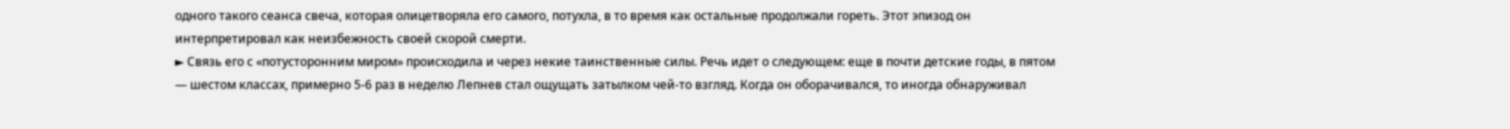одного такого сеанса свеча, которая олицетворяла его самого, потухла, в то время как остальные продолжали гореть. Этот эпизод он интерпретировал как неизбежность своей скорой смерти.
► Связь его с «потусторонним миром» происходила и через некие таинственные силы. Речь идет о следующем: еще в почти детские годы, в пятом — шестом классах, примерно 5-6 раз в неделю Лепнев стал ощущать затылком чей-то взгляд. Когда он оборачивался, то иногда обнаруживал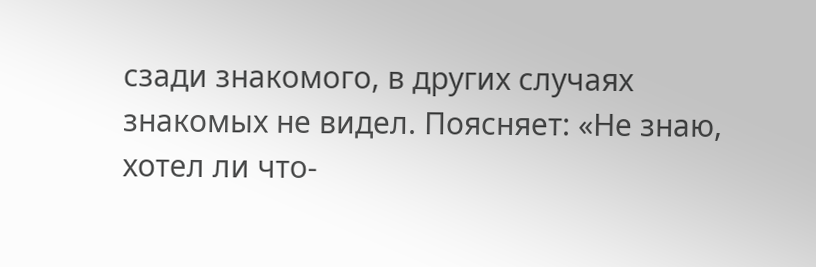сзади знакомого, в других случаях знакомых не видел. Поясняет: «Не знаю, хотел ли что-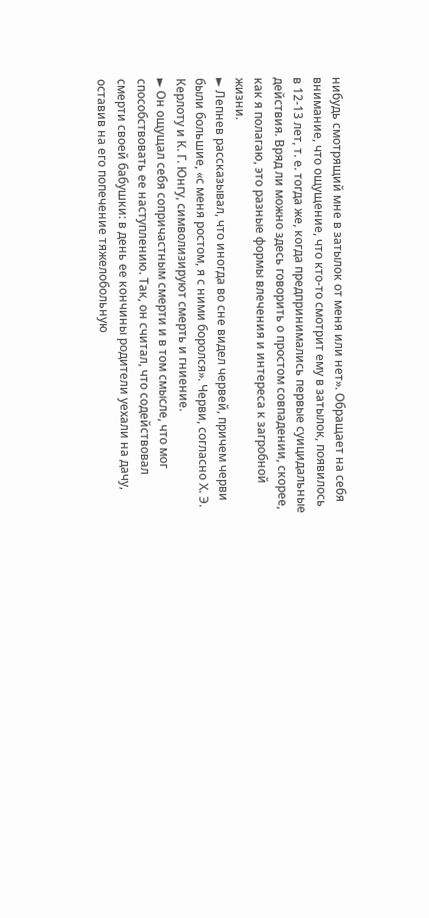нибудь смотрящий мне в затылок от меня или нет». Обращает на себя внимание, что ощущение, что кто-то смотрит ему в затылок, появилось в 12-13 лет, т. е. тогда же, когда предпринимались первые суицидальные действия. Вряд ли можно здесь говорить о простом совпадении, скорее, как я полагаю, это разные формы влечения и интереса к загробной жизни.
► Лепнев рассказывал, что иногда во сне видел червей, причем черви были большие, «с меня ростом, я с ними боролся». Черви, согласно Х. Э. Керлоту и К. Г. Юнгу, символизируют смерть и гниение.
► Он ощущал себя сопричастным смерти и в том смысле, что мог способствовать ее наступлению. Так, он считал, что содействовал смерти своей бабушки: в день ее кончины родители уехали на дачу, оставив на его попечение тяжелобольную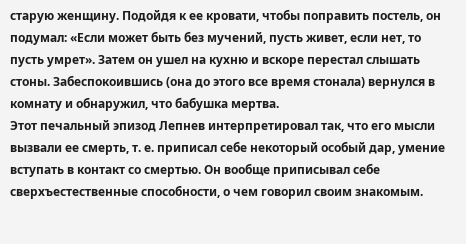старую женщину. Подойдя к ее кровати, чтобы поправить постель, он подумал: «Если может быть без мучений, пусть живет, если нет, то пусть умрет». Затем он ушел на кухню и вскоре перестал слышать стоны. Забеспокоившись (она до этого все время стонала) вернулся в комнату и обнаружил, что бабушка мертва.
Этот печальный эпизод Лепнев интерпретировал так, что его мысли вызвали ее смерть, т. е. приписал себе некоторый особый дар, умение вступать в контакт со смертью. Он вообще приписывал себе сверхъестественные способности, о чем говорил своим знакомым.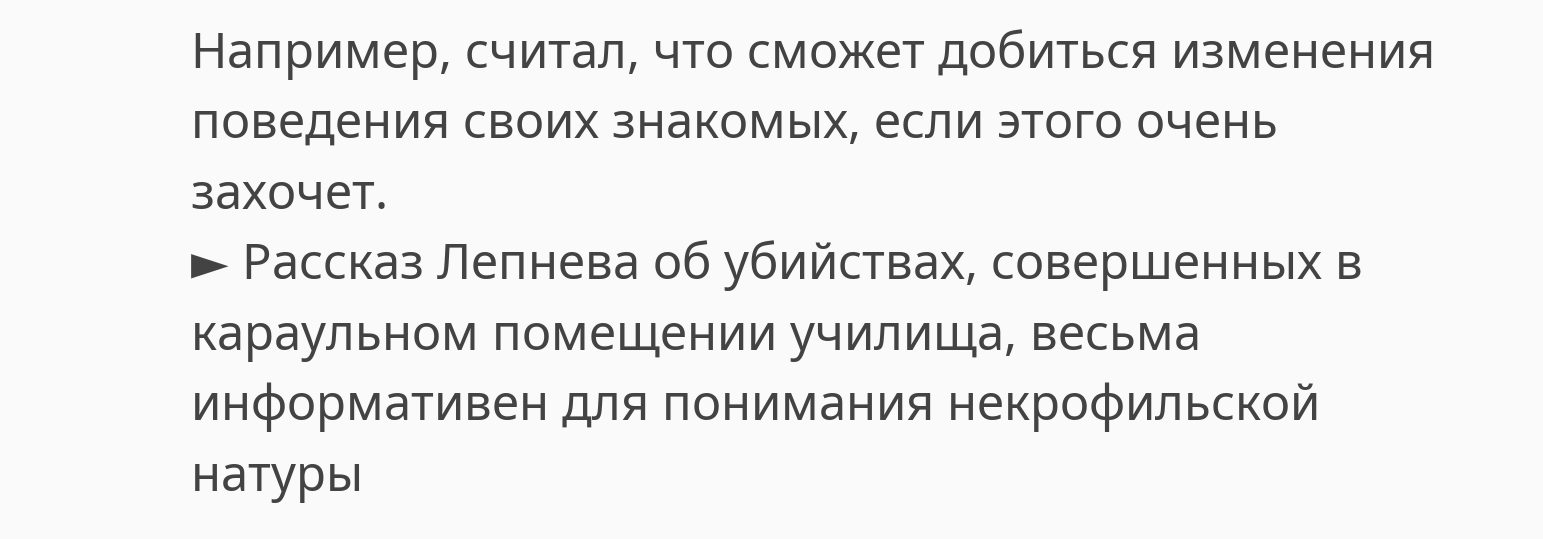Например, считал, что сможет добиться изменения поведения своих знакомых, если этого очень захочет.
► Рассказ Лепнева об убийствах, совершенных в караульном помещении училища, весьма информативен для понимания некрофильской натуры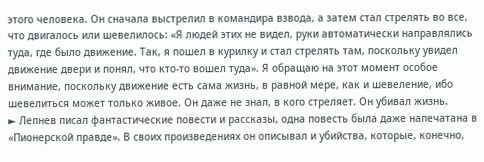этого человека. Он сначала выстрелил в командира взвода, а затем стал стрелять во все, что двигалось или шевелилось: «Я людей этих не видел, руки автоматически направлялись туда, где было движение. Так, я пошел в курилку и стал стрелять там, поскольку увидел движение двери и понял, что кто-то вошел туда». Я обращаю на этот момент особое внимание, поскольку движение есть сама жизнь, в равной мере, как и шевеление, ибо шевелиться может только живое. Он даже не знал, в кого стреляет. Он убивал жизнь.
► Лепнев писал фантастические повести и рассказы, одна повесть была даже напечатана в «Пионерской правде». В своих произведениях он описывал и убийства, которые, конечно,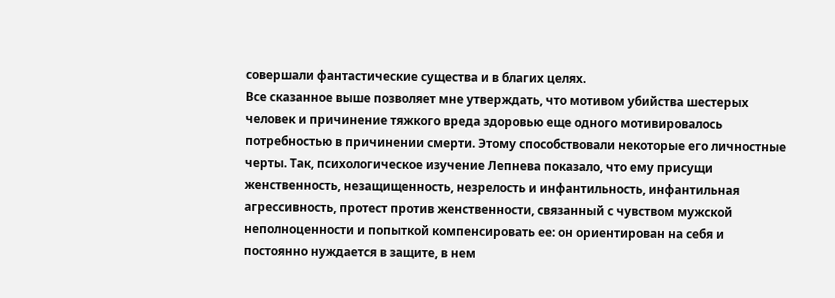совершали фантастические существа и в благих целях.
Все сказанное выше позволяет мне утверждать, что мотивом убийства шестерых человек и причинение тяжкого вреда здоровью еще одного мотивировалось потребностью в причинении смерти. Этому способствовали некоторые его личностные черты. Так, психологическое изучение Лепнева показало, что ему присущи женственность, незащищенность, незрелость и инфантильность, инфантильная агрессивность, протест против женственности, связанный с чувством мужской неполноценности и попыткой компенсировать ее: он ориентирован на себя и постоянно нуждается в защите, в нем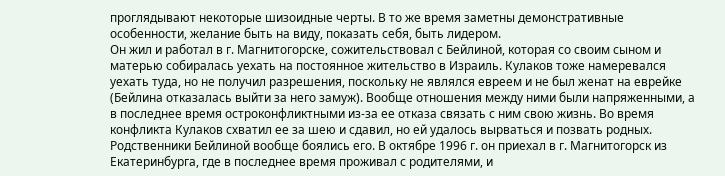проглядывают некоторые шизоидные черты. В то же время заметны демонстративные особенности, желание быть на виду, показать себя, быть лидером.
Он жил и работал в г. Магнитогорске, сожительствовал с Бейлиной, которая со своим сыном и матерью собиралась уехать на постоянное жительство в Израиль. Кулаков тоже намеревался уехать туда, но не получил разрешения, поскольку не являлся евреем и не был женат на еврейке (Бейлина отказалась выйти за него замуж). Вообще отношения между ними были напряженными, а в последнее время остроконфликтными из-за ее отказа связать с ним свою жизнь. Во время конфликта Кулаков схватил ее за шею и сдавил, но ей удалось вырваться и позвать родных. Родственники Бейлиной вообще боялись его. В октябре 1996 г. он приехал в г. Магнитогорск из Екатеринбурга, где в последнее время проживал с родителями, и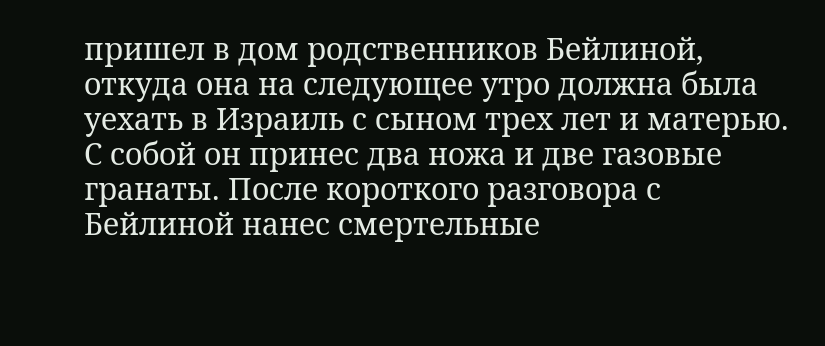пришел в дом родственников Бейлиной, откуда она на следующее утро должна была уехать в Израиль с сыном трех лет и матерью. С собой он принес два ножа и две газовые гранаты. После короткого разговора с Бейлиной нанес смертельные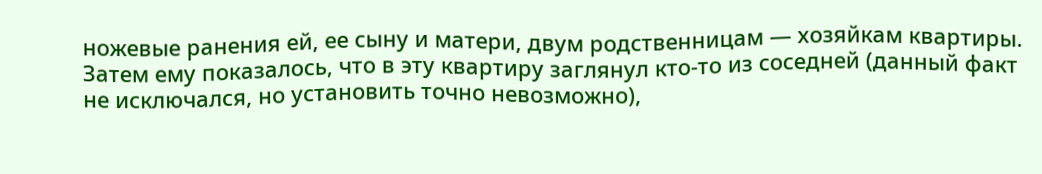ножевые ранения ей, ее сыну и матери, двум родственницам — хозяйкам квартиры. Затем ему показалось, что в эту квартиру заглянул кто-то из соседней (данный факт не исключался, но установить точно невозможно),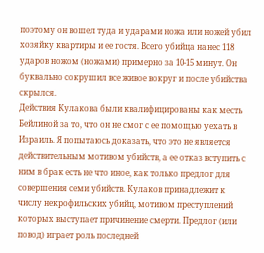поэтому он вошел туда и ударами ножа или ножей убил хозяйку квартиры и ее гостя. Всего убийца нанес 118 ударов ножом (ножами) примерно за 10-15 минут. Он буквально сокрушил все живое вокруг и после убийства скрылся.
Действия Кулакова были квалифицированы как месть Бейлиной за то, что он не смог с ее помощью уехать в Израиль. Я попытаюсь доказать, что это не является действительным мотивом убийств, а ее отказ вступить с ним в брак есть не что иное, как только предлог для совершения семи убийств. Кулаков принадлежит к числу некрофильских убийц, мотивом преступлений которых выступает причинение смерти. Предлог (или повод) играет роль последней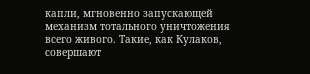капли, мгновенно запускающей механизм тотального уничтожения всего живого. Такие, как Кулаков, совершают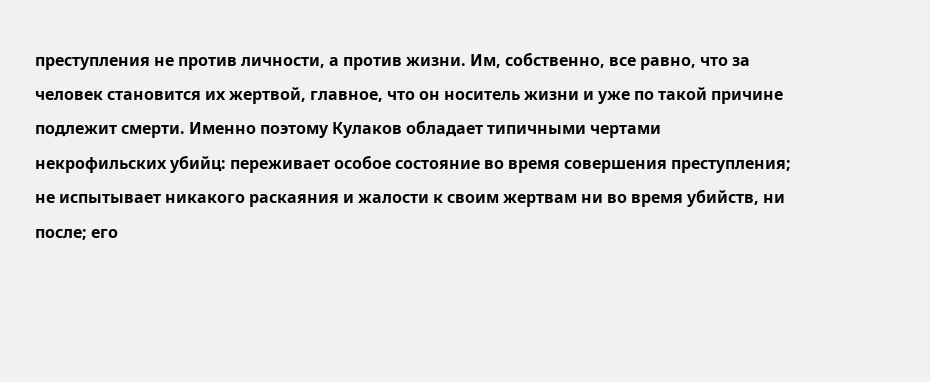преступления не против личности, а против жизни. Им, собственно, все равно, что за человек становится их жертвой, главное, что он носитель жизни и уже по такой причине подлежит смерти. Именно поэтому Кулаков обладает типичными чертами некрофильских убийц: переживает особое состояние во время совершения преступления; не испытывает никакого раскаяния и жалости к своим жертвам ни во время убийств, ни после; его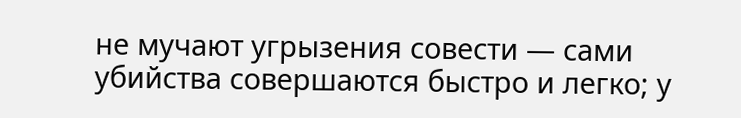не мучают угрызения совести — сами убийства совершаются быстро и легко; у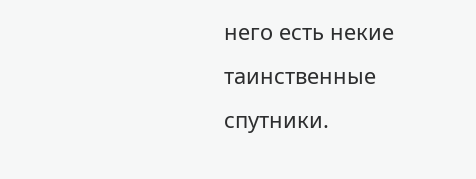него есть некие таинственные спутники.